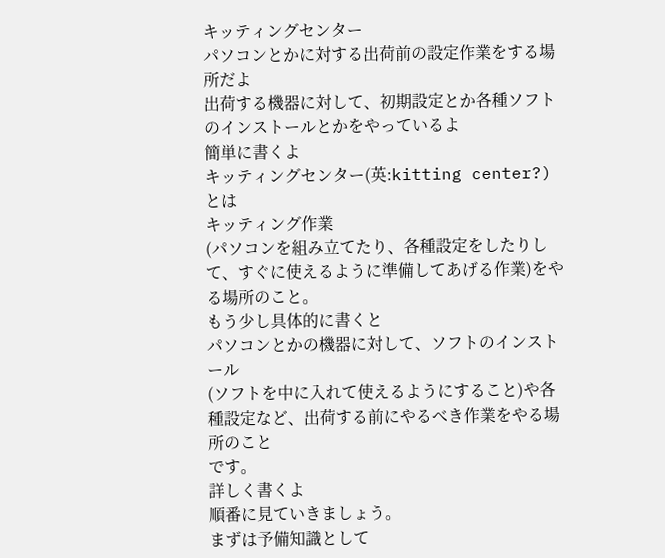キッティングセンター
パソコンとかに対する出荷前の設定作業をする場所だよ
出荷する機器に対して、初期設定とか各種ソフトのインストールとかをやっているよ
簡単に書くよ
キッティングセンター(英:kitting center?)とは
キッティング作業
(パソコンを組み立てたり、各種設定をしたりして、すぐに使えるように準備してあげる作業)をやる場所のこと。
もう少し具体的に書くと
パソコンとかの機器に対して、ソフトのインストール
(ソフトを中に入れて使えるようにすること)や各種設定など、出荷する前にやるべき作業をやる場所のこと
です。
詳しく書くよ
順番に見ていきましょう。
まずは予備知識として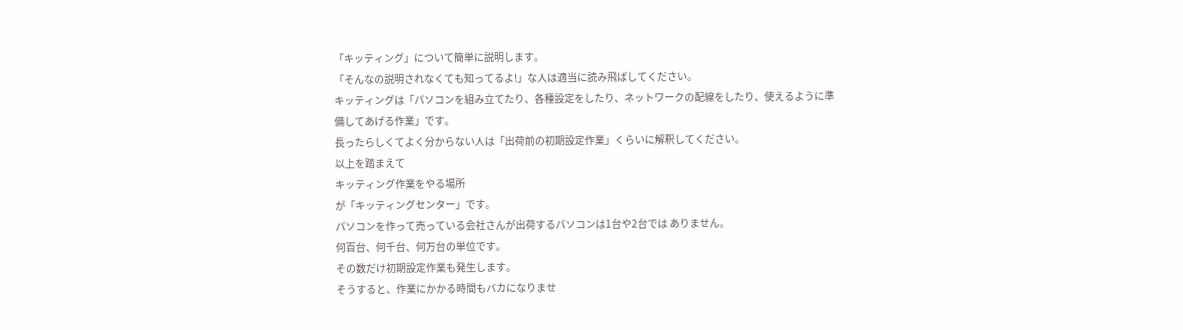「キッティング」について簡単に説明します。
「そんなの説明されなくても知ってるよ!」な人は適当に読み飛ばしてください。
キッティングは「パソコンを組み立てたり、各種設定をしたり、ネットワークの配線をしたり、使えるように準備してあげる作業」です。
長ったらしくてよく分からない人は「出荷前の初期設定作業」くらいに解釈してください。
以上を踏まえて
キッティング作業をやる場所
が「キッティングセンター」です。
パソコンを作って売っている会社さんが出荷するパソコンは1台や2台では ありません。
何百台、何千台、何万台の単位です。
その数だけ初期設定作業も発生します。
そうすると、作業にかかる時間もバカになりませ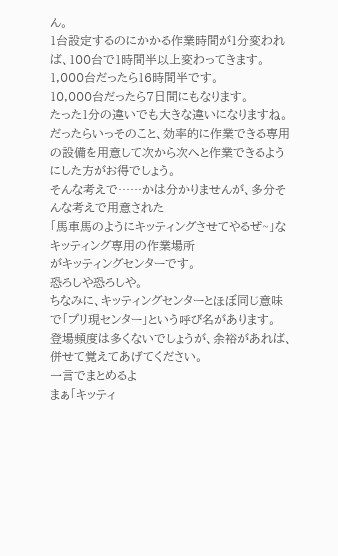ん。
1台設定するのにかかる作業時間が1分変われば、100台で1時間半以上変わってきます。
1,000台だったら16時間半です。
10,000台だったら7日間にもなります。
たった1分の違いでも大きな違いになりますね。
だったらいっそのこと、効率的に作業できる専用の設備を用意して次から次へと作業できるようにした方がお得でしょう。
そんな考えで……かは分かりませんが、多分そんな考えで用意された
「馬車馬のようにキッティングさせてやるぜ~」なキッティング専用の作業場所
がキッティングセンターです。
恐ろしや恐ろしや。
ちなみに、キッティングセンターとほぼ同じ意味で「プリ現センター」という呼び名があります。
登場頻度は多くないでしょうが、余裕があれば、併せて覚えてあげてください。
一言でまとめるよ
まぁ「キッティ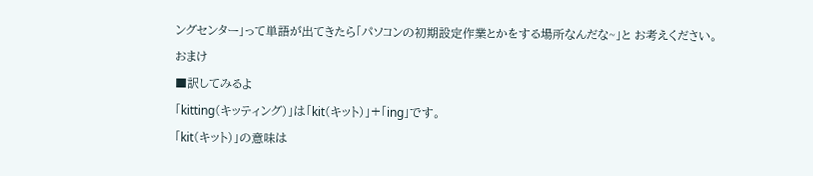ングセンター」って単語が出てきたら「パソコンの初期設定作業とかをする場所なんだな~」と お考えください。
おまけ
■訳してみるよ
「kitting(キッティング)」は「kit(キット)」+「ing」です。
「kit(キット)」の意味は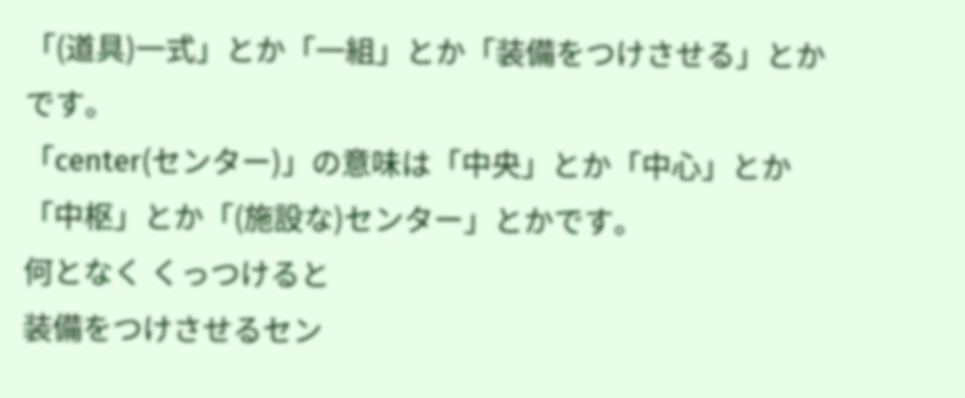「(道具)一式」とか「一組」とか「装備をつけさせる」とかです。
「center(センター)」の意味は「中央」とか「中心」とか「中枢」とか「(施設な)センター」とかです。
何となく くっつけると
装備をつけさせるセン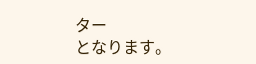ター
となります。